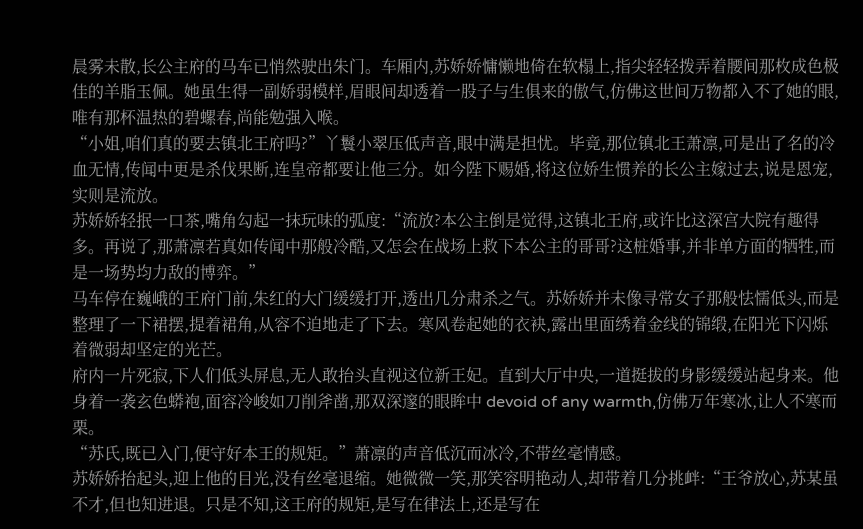晨雾未散,长公主府的马车已悄然驶出朱门。车厢内,苏娇娇慵懒地倚在软榻上,指尖轻轻拨弄着腰间那枚成色极佳的羊脂玉佩。她虽生得一副娇弱模样,眉眼间却透着一股子与生俱来的傲气,仿佛这世间万物都入不了她的眼,唯有那杯温热的碧螺春,尚能勉强入喉。
“小姐,咱们真的要去镇北王府吗?”丫鬟小翠压低声音,眼中满是担忧。毕竟,那位镇北王萧凛,可是出了名的冷血无情,传闻中更是杀伐果断,连皇帝都要让他三分。如今陛下赐婚,将这位娇生惯养的长公主嫁过去,说是恩宠,实则是流放。
苏娇娇轻抿一口茶,嘴角勾起一抹玩味的弧度:“流放?本公主倒是觉得,这镇北王府,或许比这深宫大院有趣得多。再说了,那萧凛若真如传闻中那般冷酷,又怎会在战场上救下本公主的哥哥?这桩婚事,并非单方面的牺牲,而是一场势均力敌的博弈。”
马车停在巍峨的王府门前,朱红的大门缓缓打开,透出几分肃杀之气。苏娇娇并未像寻常女子那般怯懦低头,而是整理了一下裙摆,提着裙角,从容不迫地走了下去。寒风卷起她的衣袂,露出里面绣着金线的锦缎,在阳光下闪烁着微弱却坚定的光芒。
府内一片死寂,下人们低头屏息,无人敢抬头直视这位新王妃。直到大厅中央,一道挺拔的身影缓缓站起身来。他身着一袭玄色蟒袍,面容冷峻如刀削斧凿,那双深邃的眼眸中 devoid of any warmth,仿佛万年寒冰,让人不寒而栗。
“苏氏,既已入门,便守好本王的规矩。”萧凛的声音低沉而冰冷,不带丝毫情感。
苏娇娇抬起头,迎上他的目光,没有丝毫退缩。她微微一笑,那笑容明艳动人,却带着几分挑衅:“王爷放心,苏某虽不才,但也知进退。只是不知,这王府的规矩,是写在律法上,还是写在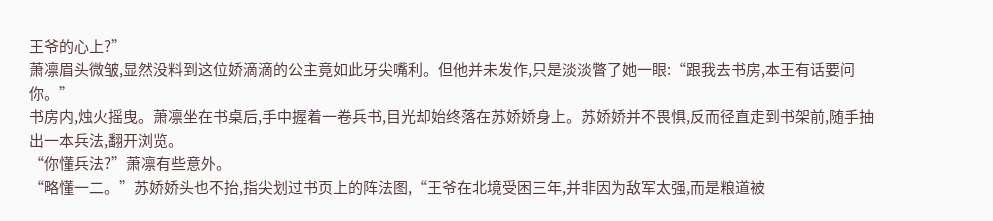王爷的心上?”
萧凛眉头微皱,显然没料到这位娇滴滴的公主竟如此牙尖嘴利。但他并未发作,只是淡淡瞥了她一眼:“跟我去书房,本王有话要问你。”
书房内,烛火摇曳。萧凛坐在书桌后,手中握着一卷兵书,目光却始终落在苏娇娇身上。苏娇娇并不畏惧,反而径直走到书架前,随手抽出一本兵法,翻开浏览。
“你懂兵法?”萧凛有些意外。
“略懂一二。”苏娇娇头也不抬,指尖划过书页上的阵法图,“王爷在北境受困三年,并非因为敌军太强,而是粮道被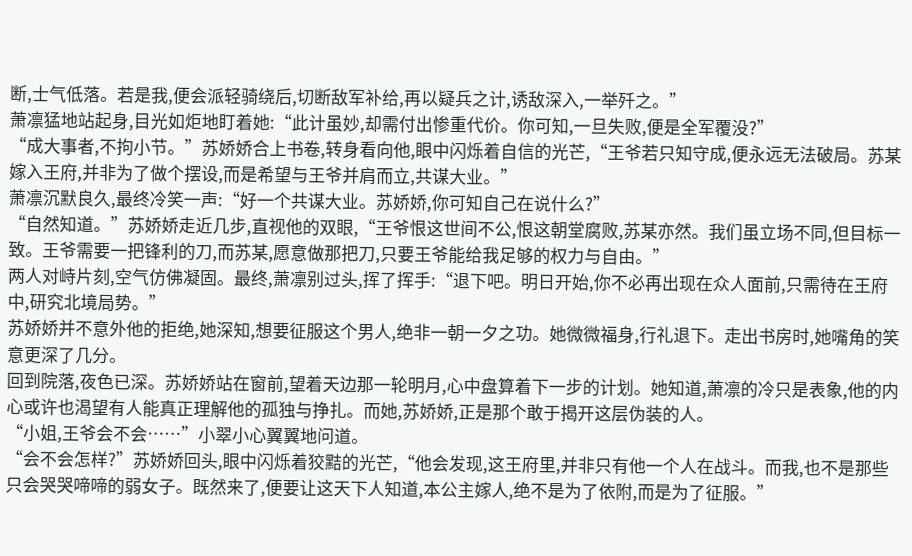断,士气低落。若是我,便会派轻骑绕后,切断敌军补给,再以疑兵之计,诱敌深入,一举歼之。”
萧凛猛地站起身,目光如炬地盯着她:“此计虽妙,却需付出惨重代价。你可知,一旦失败,便是全军覆没?”
“成大事者,不拘小节。”苏娇娇合上书卷,转身看向他,眼中闪烁着自信的光芒,“王爷若只知守成,便永远无法破局。苏某嫁入王府,并非为了做个摆设,而是希望与王爷并肩而立,共谋大业。”
萧凛沉默良久,最终冷笑一声:“好一个共谋大业。苏娇娇,你可知自己在说什么?”
“自然知道。”苏娇娇走近几步,直视他的双眼,“王爷恨这世间不公,恨这朝堂腐败,苏某亦然。我们虽立场不同,但目标一致。王爷需要一把锋利的刀,而苏某,愿意做那把刀,只要王爷能给我足够的权力与自由。”
两人对峙片刻,空气仿佛凝固。最终,萧凛别过头,挥了挥手:“退下吧。明日开始,你不必再出现在众人面前,只需待在王府中,研究北境局势。”
苏娇娇并不意外他的拒绝,她深知,想要征服这个男人,绝非一朝一夕之功。她微微福身,行礼退下。走出书房时,她嘴角的笑意更深了几分。
回到院落,夜色已深。苏娇娇站在窗前,望着天边那一轮明月,心中盘算着下一步的计划。她知道,萧凛的冷只是表象,他的内心或许也渴望有人能真正理解他的孤独与挣扎。而她,苏娇娇,正是那个敢于揭开这层伪装的人。
“小姐,王爷会不会……”小翠小心翼翼地问道。
“会不会怎样?”苏娇娇回头,眼中闪烁着狡黠的光芒,“他会发现,这王府里,并非只有他一个人在战斗。而我,也不是那些只会哭哭啼啼的弱女子。既然来了,便要让这天下人知道,本公主嫁人,绝不是为了依附,而是为了征服。”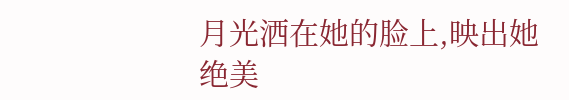月光洒在她的脸上,映出她绝美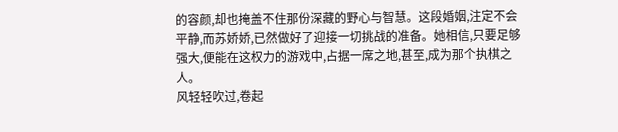的容颜,却也掩盖不住那份深藏的野心与智慧。这段婚姻,注定不会平静,而苏娇娇,已然做好了迎接一切挑战的准备。她相信,只要足够强大,便能在这权力的游戏中,占据一席之地,甚至,成为那个执棋之人。
风轻轻吹过,卷起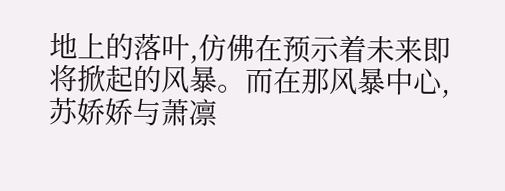地上的落叶,仿佛在预示着未来即将掀起的风暴。而在那风暴中心,苏娇娇与萧凛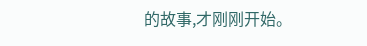的故事,才刚刚开始。